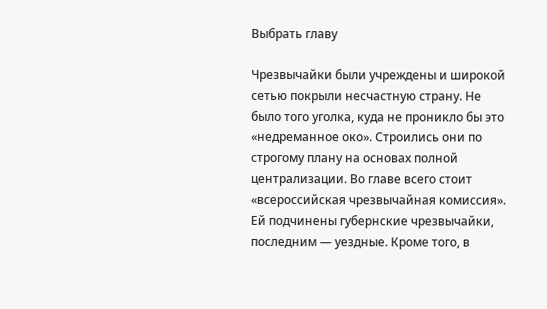Выбрать главу

Чрезвычайки были учреждены и широкой сетью покрыли несчастную страну. Не было того уголка, куда не проникло бы это «недреманное око». Строились они по строгому плану на основах полной централизации. Во главе всего стоит «всероссийская чрезвычайная комиссия». Ей подчинены губернские чрезвычайки, последним — уездные. Кроме того, в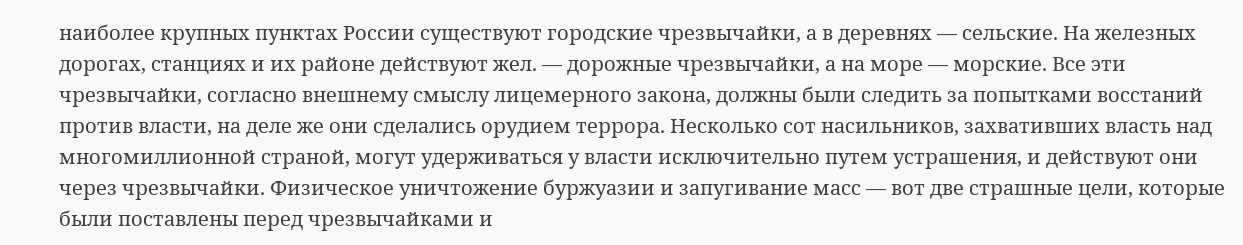наиболее крупных пунктах России существуют городские чрезвычайки, а в деревнях — сельские. На железных дорогах, станциях и их районе действуют жел. — дорожные чрезвычайки, а на море — морские. Все эти чрезвычайки, согласно внешнему смыслу лицемерного закона, должны были следить за попытками восстаний против власти, на деле же они сделались орудием террора. Несколько сот насильников, захвативших власть над многомиллионной страной, могут удерживаться у власти исключительно путем устрашения, и действуют они через чрезвычайки. Физическое уничтожение буржуазии и запугивание масс — вот две страшные цели, которые были поставлены перед чрезвычайками и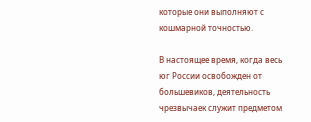которые они выполняют с кошмарной точностью.

В настоящее время, когда весь юг России освобожден от большевиков, деятельность чрезвычаек служит предметом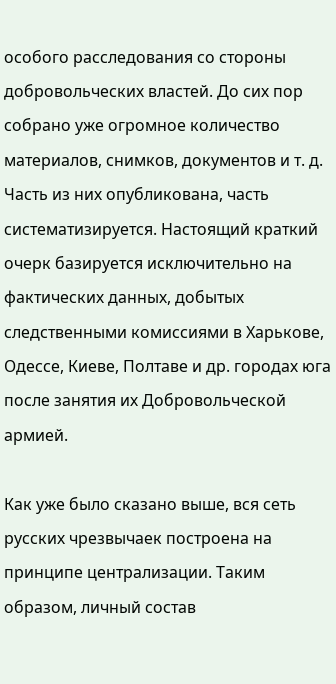особого расследования со стороны добровольческих властей. До сих пор собрано уже огромное количество материалов, снимков, документов и т. д. Часть из них опубликована, часть систематизируется. Настоящий краткий очерк базируется исключительно на фактических данных, добытых следственными комиссиями в Харькове, Одессе, Киеве, Полтаве и др. городах юга после занятия их Добровольческой армией.

Как уже было сказано выше, вся сеть русских чрезвычаек построена на принципе централизации. Таким образом, личный состав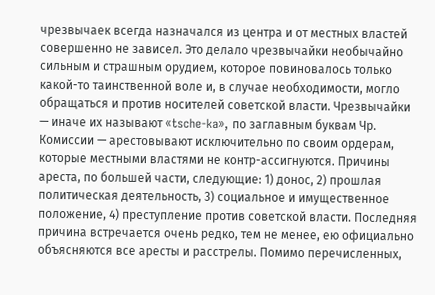чрезвычаек всегда назначался из центра и от местных властей совершенно не зависел. Это делало чрезвычайки необычайно сильным и страшным орудием, которое повиновалось только какой-то таинственной воле и, в случае необходимости, могло обращаться и против носителей советской власти. Чрезвычайки — иначе их называют «tsche-ka», по заглавным буквам Чр. Комиссии — арестовывают исключительно по своим ордерам, которые местными властями не контр-ассигнуются. Причины ареста, по большей части, следующие: 1) донос, 2) прошлая политическая деятельность, 3) социальное и имущественное положение, 4) преступление против советской власти. Последняя причина встречается очень редко, тем не менее, ею официально объясняются все аресты и расстрелы. Помимо перечисленных,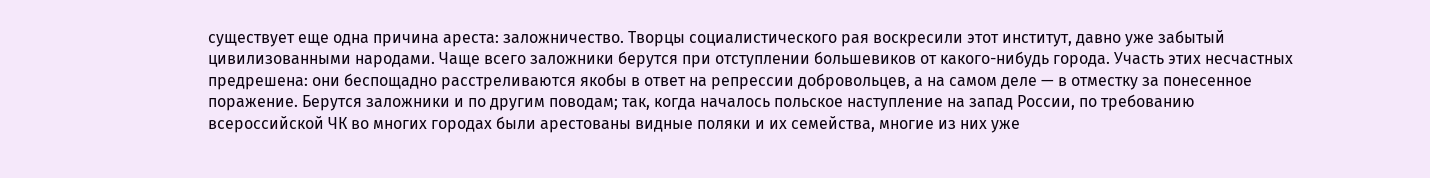существует еще одна причина ареста: заложничество. Творцы социалистического рая воскресили этот институт, давно уже забытый цивилизованными народами. Чаще всего заложники берутся при отступлении большевиков от какого-нибудь города. Участь этих несчастных предрешена: они беспощадно расстреливаются якобы в ответ на репрессии добровольцев, а на самом деле — в отместку за понесенное поражение. Берутся заложники и по другим поводам; так, когда началось польское наступление на запад России, по требованию всероссийской ЧК во многих городах были арестованы видные поляки и их семейства, многие из них уже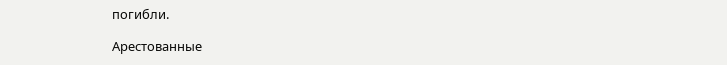погибли.

Арестованные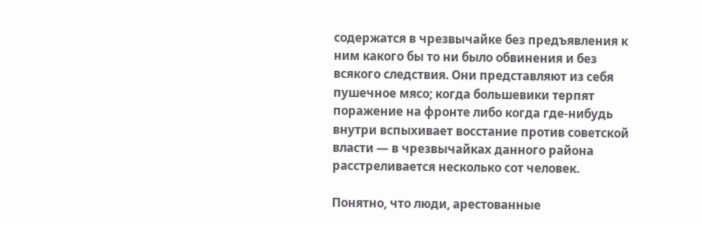содержатся в чрезвычайке без предъявления к ним какого бы то ни было обвинения и без всякого следствия. Они представляют из себя пушечное мясо; когда большевики терпят поражение на фронте либо когда где-нибудь внутри вспыхивает восстание против советской власти — в чрезвычайках данного района расстреливается несколько сот человек.

Понятно, что люди, арестованные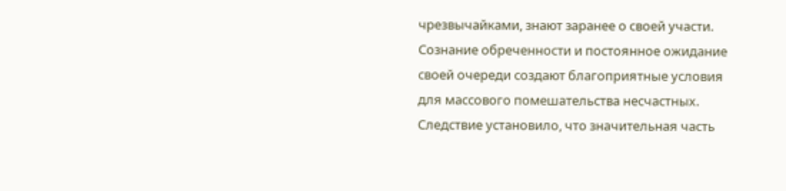чрезвычайками, знают заранее о своей участи. Сознание обреченности и постоянное ожидание своей очереди создают благоприятные условия для массового помешательства несчастных. Следствие установило, что значительная часть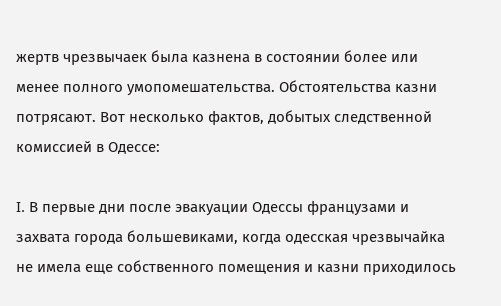жертв чрезвычаек была казнена в состоянии более или менее полного умопомешательства. Обстоятельства казни потрясают. Вот несколько фактов, добытых следственной комиссией в Одессе:

I. В первые дни после эвакуации Одессы французами и захвата города большевиками, когда одесская чрезвычайка не имела еще собственного помещения и казни приходилось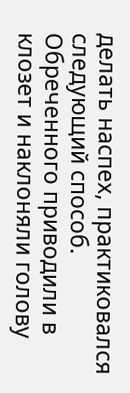делать наспех, практиковался следующий способ. Обреченного приводили в клозет и наклоняли голову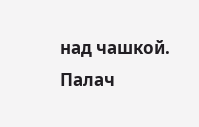над чашкой. Палач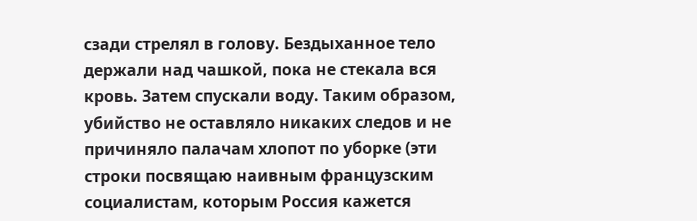сзади стрелял в голову. Бездыханное тело держали над чашкой, пока не стекала вся кровь. Затем спускали воду. Таким образом, убийство не оставляло никаких следов и не причиняло палачам хлопот по уборке (эти строки посвящаю наивным французским социалистам, которым Россия кажется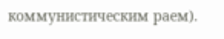коммунистическим раем).